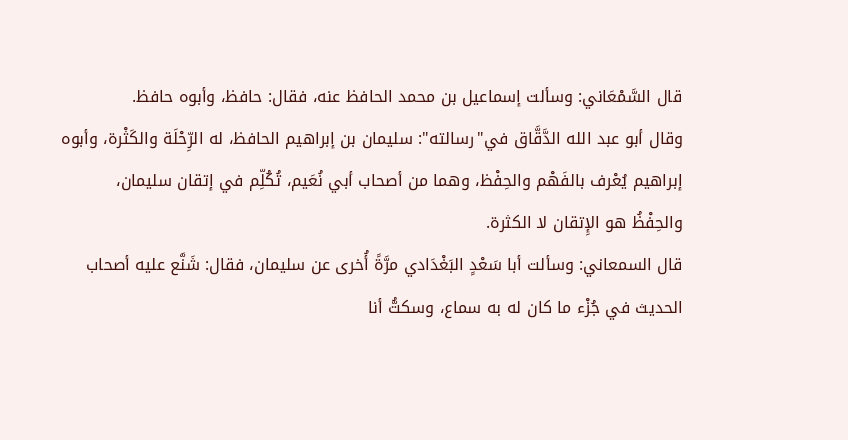قال السَّمْعَاني: وسألت إسماعيل بن محمد الحافظ عنه، فقال: حافظ، وأبوه حافظ.
وقال أبو عبد الله الدَّقَّاق في"رسالته": سليمان بن إبراهيم الحافظ، له الرِّحْلَة والكَثْرة، وأبوه إبراهيم يُعْرف بالفَهْم والحِفْظ، وهما من أصحاب أبي نُعَيم، تُكُلِّم في إتقان سليمان، والحِفْظُ هو الإِتقان لا الكثرة.
قال السمعاني: وسألت أبا سَعْدٍ البَغْدَادي مرَّةً أُخرى عن سليمان، فقال: شَنَّع عليه أصحاب الحديث في جُزْء ما كان له به سماع، وسكتُّ أنا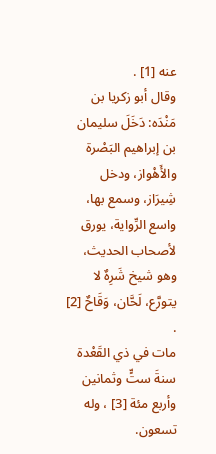عنه [1] .
وقال أبو زكريا بن مَنْدَه: دَخَلَ سليمان بن إبراهيم البَصْرة والأَهْواز، ودخل شِيرَاز، وسمع بها، واسع الرِّواية، يورق لأصحاب الحديث، وهو شيخ شَرِهٌ لا يتورَّع، لَحَّان، وَقَاحٌ [2] .
مات في ذي القَعْدة سنةَ ستٍّ وثمانين وأربع مئة [3] ، وله تسعون.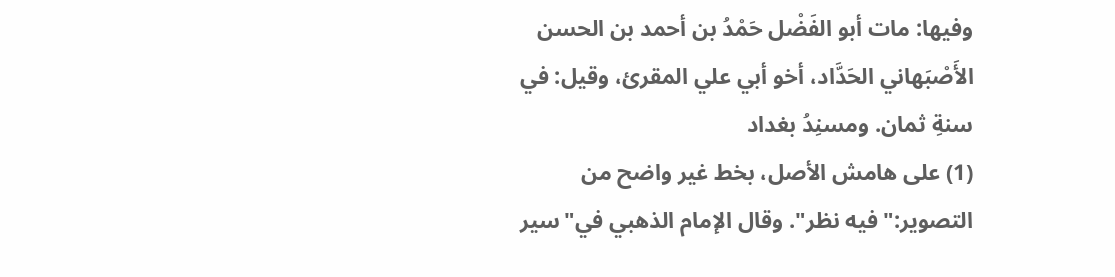وفيها: مات أبو الفَضْل حَمْدُ بن أحمد بن الحسن الأَصْبَهاني الحَدَّاد، أخو أبي علي المقرئ، وقيل: في سنةِ ثمان. ومسنِدُ بغداد
(1) على هامش الأصل، بخط غير واضح من التصوير:"فيه نظر". وقال الإمام الذهبي في"سير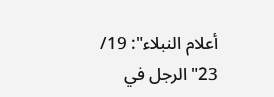أعلام النبلاء": 19/ 23"الرجل في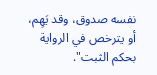نفسه صدوق، وقد يَهِم، أو يترخص في الرواية بحكم الثبت".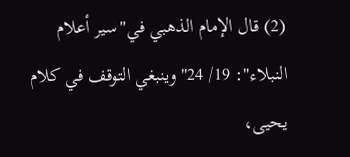(2) قال الإمام الذهبي في"سير أعلام النبلاء": 19/ 24"وينبغي التوقف في كلام يحيى،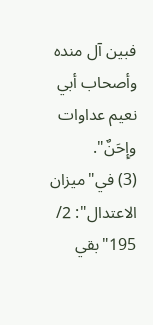فبين آل منده وأصحاب أبي نعيم عداوات وإِحَنٌ".
(3) في"ميزان الاعتدال": 2/ 195"بقي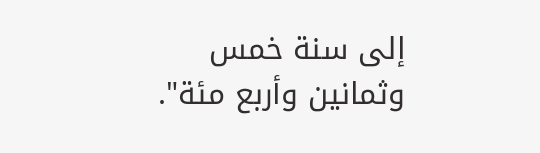إلى سنة خمس وثمانين وأربع مئة".